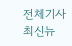전체기사 최신뉴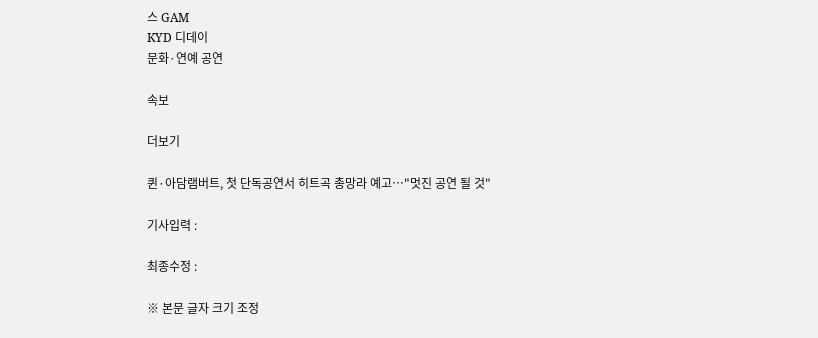스 GAM
KYD 디데이
문화·연예 공연

속보

더보기

퀸·아담램버트, 첫 단독공연서 히트곡 총망라 예고…"멋진 공연 될 것"

기사입력 :

최종수정 :

※ 본문 글자 크기 조정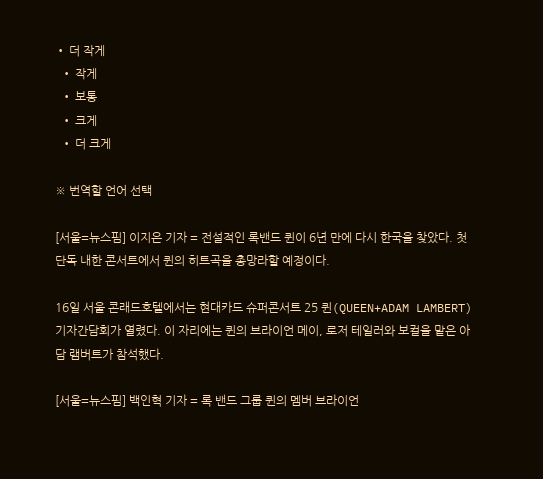• 더 작게
  • 작게
  • 보통
  • 크게
  • 더 크게

※ 번역할 언어 선택

[서울=뉴스핌] 이지은 기자 = 전설적인 록밴드 퀸이 6년 만에 다시 한국을 찾았다. 첫 단독 내한 콘서트에서 퀸의 히트곡을 총망라할 예정이다.

16일 서울 콘래드호텔에서는 현대카드 슈퍼콘서트 25 퀸(QUEEN+ADAM LAMBERT) 기자간담회가 열렸다. 이 자리에는 퀸의 브라이언 메이, 로저 테일러와 보컬을 맡은 아담 램버트가 참석했다.

[서울=뉴스핌] 백인혁 기자 = 록 밴드 그룹 퀸의 멤버 브라이언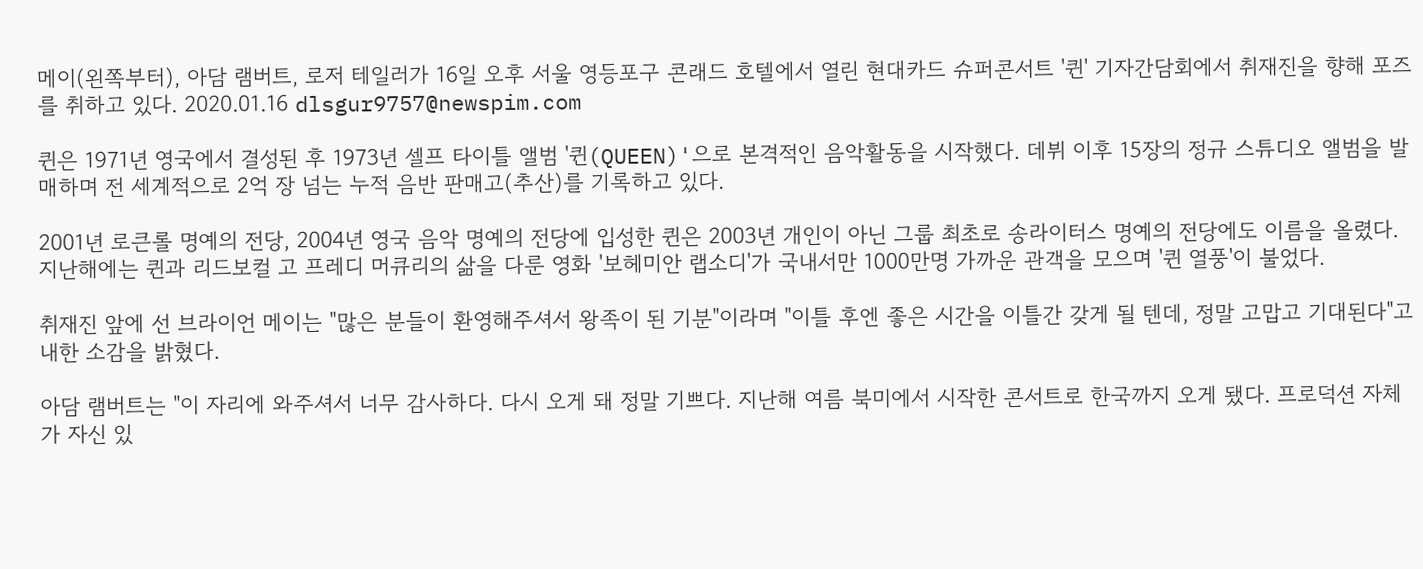메이(왼쪽부터), 아담 램버트, 로저 테일러가 16일 오후 서울 영등포구 콘래드 호텔에서 열린 현대카드 슈퍼콘서트 '퀸' 기자간담회에서 취재진을 향해 포즈를 취하고 있다. 2020.01.16 dlsgur9757@newspim.com

퀸은 1971년 영국에서 결성된 후 1973년 셀프 타이틀 앨범 '퀸(QUEEN)'으로 본격적인 음악활동을 시작했다. 데뷔 이후 15장의 정규 스튜디오 앨범을 발매하며 전 세계적으로 2억 장 넘는 누적 음반 판매고(추산)를 기록하고 있다.

2001년 로큰롤 명예의 전당, 2004년 영국 음악 명예의 전당에 입성한 퀸은 2003년 개인이 아닌 그룹 최초로 송라이터스 명예의 전당에도 이름을 올렸다. 지난해에는 퀸과 리드보컬 고 프레디 머큐리의 삶을 다룬 영화 '보헤미안 랩소디'가 국내서만 1000만명 가까운 관객을 모으며 '퀸 열풍'이 불었다.

취재진 앞에 선 브라이언 메이는 "많은 분들이 환영해주셔서 왕족이 된 기분"이라며 "이틀 후엔 좋은 시간을 이틀간 갖게 될 텐데, 정말 고맙고 기대된다"고 내한 소감을 밝혔다.

아담 램버트는 "이 자리에 와주셔서 너무 감사하다. 다시 오게 돼 정말 기쁘다. 지난해 여름 북미에서 시작한 콘서트로 한국까지 오게 됐다. 프로덕션 자체가 자신 있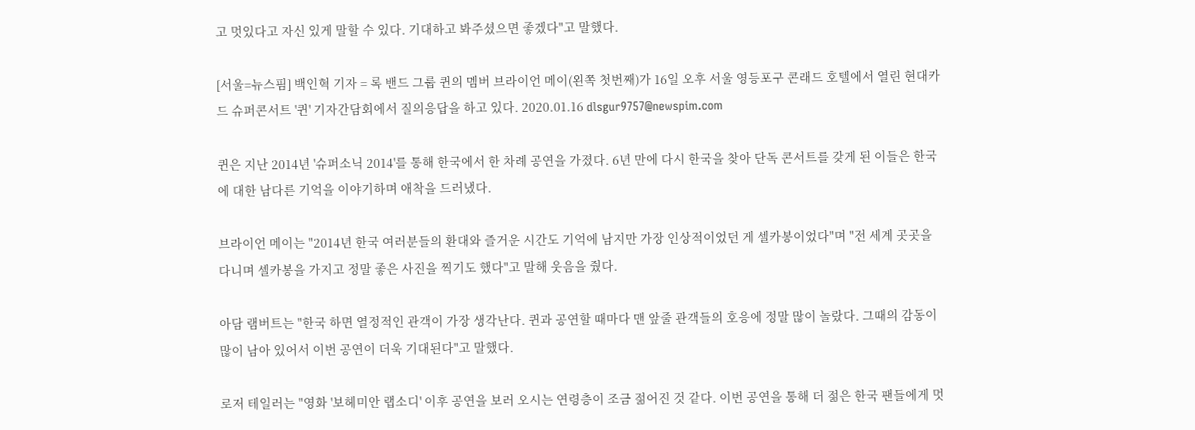고 멋있다고 자신 있게 말할 수 있다. 기대하고 봐주셨으면 좋겠다"고 말했다.

[서울=뉴스핌] 백인혁 기자 = 록 밴드 그룹 퀸의 멤버 브라이언 메이(왼쪽 첫번째)가 16일 오후 서울 영등포구 콘래드 호텔에서 열린 현대카드 슈퍼콘서트 '퀸' 기자간담회에서 질의응답을 하고 있다. 2020.01.16 dlsgur9757@newspim.com

퀸은 지난 2014년 '슈퍼소닉 2014'를 통해 한국에서 한 차례 공연을 가졌다. 6년 만에 다시 한국을 찾아 단독 콘서트를 갖게 된 이들은 한국에 대한 남다른 기억을 이야기하며 애착을 드러냈다.

브라이언 메이는 "2014년 한국 여러분들의 환대와 즐거운 시간도 기억에 남지만 가장 인상적이었던 게 셀카봉이었다"며 "전 세계 곳곳을 다니며 셀카봉을 가지고 정말 좋은 사진을 찍기도 했다"고 말해 웃음을 줬다.

아담 램버트는 "한국 하면 열정적인 관객이 가장 생각난다. 퀸과 공연할 때마다 맨 앞줄 관객들의 호응에 정말 많이 놀랐다. 그때의 감동이 많이 남아 있어서 이번 공연이 더욱 기대된다"고 말했다.

로저 테일러는 "영화 '보헤미안 랩소디' 이후 공연을 보러 오시는 연령층이 조금 젊어진 것 같다. 이번 공연을 통해 더 젊은 한국 팬들에게 멋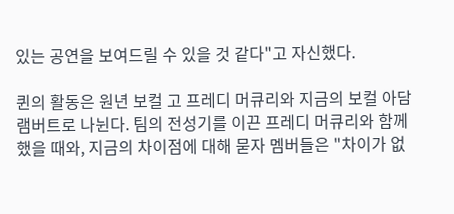있는 공연을 보여드릴 수 있을 것 같다"고 자신했다.

퀸의 활동은 원년 보컬 고 프레디 머큐리와 지금의 보컬 아담 램버트로 나뉜다. 팀의 전성기를 이끈 프레디 머큐리와 함께 했을 때와, 지금의 차이점에 대해 묻자 멤버들은 "차이가 없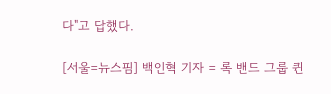다"고 답했다.

[서울=뉴스핌] 백인혁 기자 = 록 밴드 그룹 퀸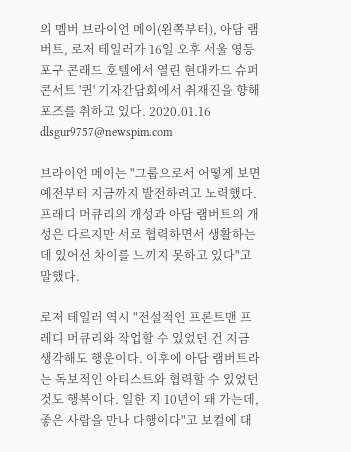의 멤버 브라이언 메이(왼쪽부터), 아담 램버트, 로저 테일러가 16일 오후 서울 영등포구 콘래드 호텔에서 열린 현대카드 슈퍼콘서트 '퀸' 기자간담회에서 취재진을 향해 포즈를 취하고 있다. 2020.01.16 dlsgur9757@newspim.com

브라이언 메이는 "그룹으로서 어떻게 보면 예전부터 지금까지 발전하려고 노력했다. 프레디 머큐리의 개성과 아담 램버트의 개성은 다르지만 서로 협력하면서 생활하는데 있어선 차이를 느끼지 못하고 있다"고 말했다.

로저 테일러 역시 "전설적인 프론트맨 프레디 머큐리와 작업할 수 있었던 건 지금 생각해도 행운이다. 이후에 아담 램버트라는 독보적인 아티스트와 협력할 수 있었던 것도 행복이다. 일한 지 10년이 돼 가는데, 좋은 사람을 만나 다행이다"고 보컬에 대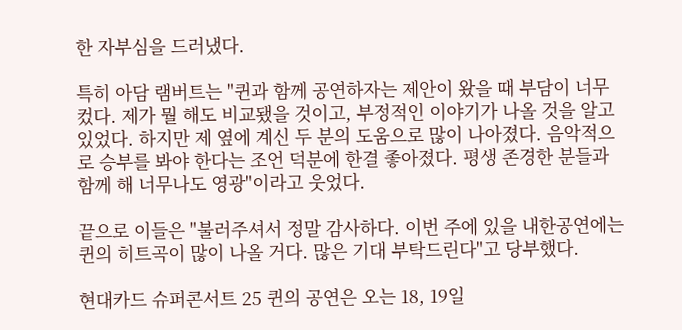한 자부심을 드러냈다.

특히 아담 램버트는 "퀸과 함께 공연하자는 제안이 왔을 때 부담이 너무 컸다. 제가 뭘 해도 비교됐을 것이고, 부정적인 이야기가 나올 것을 알고 있었다. 하지만 제 옆에 계신 두 분의 도움으로 많이 나아졌다. 음악적으로 승부를 봐야 한다는 조언 덕분에 한결 좋아졌다. 평생 존경한 분들과 함께 해 너무나도 영광"이라고 웃었다.

끝으로 이들은 "불러주셔서 정말 감사하다. 이번 주에 있을 내한공연에는 퀸의 히트곡이 많이 나올 거다. 많은 기대 부탁드린다"고 당부했다.

현대카드 슈퍼콘서트 25 퀸의 공연은 오는 18, 19일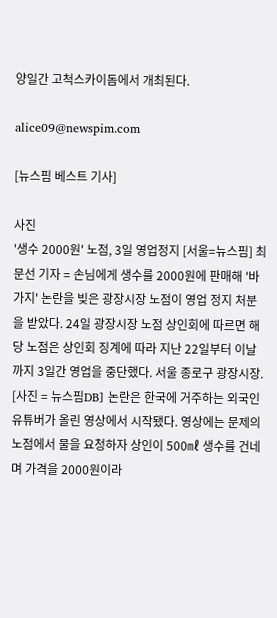양일간 고척스카이돔에서 개최된다.

alice09@newspim.com

[뉴스핌 베스트 기사]

사진
'생수 2000원' 노점, 3일 영업정지 [서울=뉴스핌] 최문선 기자 = 손님에게 생수를 2000원에 판매해 '바가지' 논란을 빚은 광장시장 노점이 영업 정지 처분을 받았다. 24일 광장시장 노점 상인회에 따르면 해당 노점은 상인회 징계에 따라 지난 22일부터 이날까지 3일간 영업을 중단했다. 서울 종로구 광장시장. [사진 = 뉴스핌DB] 논란은 한국에 거주하는 외국인 유튜버가 올린 영상에서 시작됐다. 영상에는 문제의 노점에서 물을 요청하자 상인이 500㎖ 생수를 건네며 가격을 2000원이라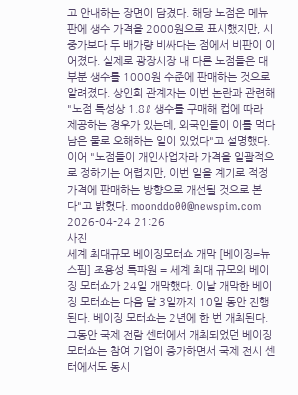고 안내하는 장면이 담겼다. 해당 노점은 메뉴판에 생수 가격을 2000원으로 표시했지만, 시중가보다 두 배가량 비싸다는 점에서 비판이 이어졌다. 실제로 광장시장 내 다른 노점들은 대부분 생수를 1000원 수준에 판매하는 것으로 알려졌다. 상인회 관계자는 이번 논란과 관련해 "노점 특성상 1.8ℓ 생수를 구매해 컵에 따라 제공하는 경우가 있는데, 외국인들이 이를 먹다 남은 물로 오해하는 일이 있었다"고 설명했다. 이어 "노점들이 개인사업자라 가격을 일괄적으로 정하기는 어렵지만, 이번 일을 계기로 적정 가격에 판매하는 방향으로 개선될 것으로 본다"고 밝혔다. moonddo00@newspim.com 2026-04-24 21:26
사진
세계 최대규모 베이징모터쇼 개막 [베이징=뉴스핌] 조용성 특파원 = 세계 최대 규모의 베이징 모터쇼가 24일 개막했다. 이날 개막한 베이징 모터쇼는 다음 달 3일까지 10일 동안 진행된다. 베이징 모터쇼는 2년에 한 번 개최된다. 그동안 국제 전람 센터에서 개최되었던 베이징 모터쇼는 참여 기업이 증가하면서 국제 전시 센터에서도 동시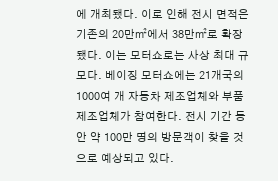에 개최됐다. 이로 인해 전시 면적은 기존의 20만㎡에서 38만㎡로 확장됐다. 이는 모터쇼로는 사상 최대 규모다. 베이징 모터쇼에는 21개국의 1000여 개 자동차 제조업체와 부품 제조업체가 참여한다. 전시 기간 동안 약 100만 명의 방문객이 찾을 것으로 예상되고 있다.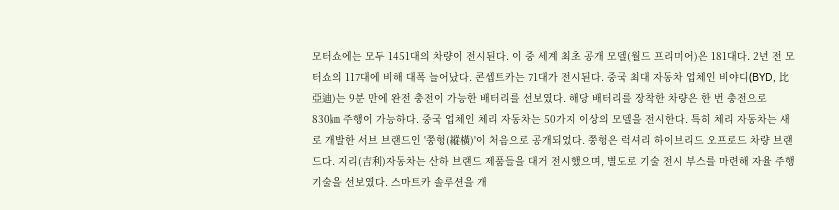모터쇼에는 모두 1451대의 차량이 전시된다. 이 중 세계 최초 공개 모델(월드 프리미어)은 181대다. 2년 전 모터쇼의 117대에 비해 대폭 늘어났다. 콘셉트카는 71대가 전시된다. 중국 최대 자동차 업체인 비야디(BYD, 比亞迪)는 9분 만에 완전 충전이 가능한 배터리를 선보였다. 해당 배터리를 장착한 차량은 한 번 충전으로 830㎞ 주행이 가능하다. 중국 업체인 체리 자동차는 50가지 이상의 모델을 전시한다. 특히 체리 자동차는 새로 개발한 서브 브랜드인 '쭝헝(縱橫)'이 처음으로 공개되었다. 쭝헝은 럭셔리 하이브리드 오프로드 차량 브랜드다. 지리(吉利)자동차는 산하 브랜드 제품들을 대거 전시했으며, 별도로 기술 전시 부스를 마련해 자율 주행 기술을 선보였다. 스마트카 솔루션을 개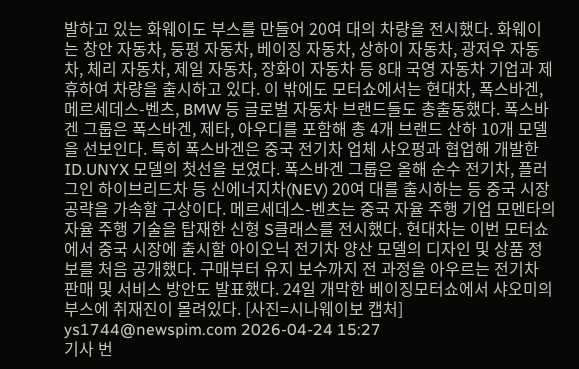발하고 있는 화웨이도 부스를 만들어 20여 대의 차량을 전시했다. 화웨이는 창안 자동차, 둥펑 자동차, 베이징 자동차, 상하이 자동차, 광저우 자동차, 체리 자동차, 제일 자동차, 장화이 자동차 등 8대 국영 자동차 기업과 제휴하여 차량을 출시하고 있다. 이 밖에도 모터쇼에서는 현대차, 폭스바겐, 메르세데스-벤츠, BMW 등 글로벌 자동차 브랜드들도 총출동했다. 폭스바겐 그룹은 폭스바겐, 제타, 아우디를 포함해 총 4개 브랜드 산하 10개 모델을 선보인다. 특히 폭스바겐은 중국 전기차 업체 샤오펑과 협업해 개발한 ID.UNYX 모델의 첫선을 보였다. 폭스바겐 그룹은 올해 순수 전기차, 플러그인 하이브리드차 등 신에너지차(NEV) 20여 대를 출시하는 등 중국 시장 공략을 가속할 구상이다. 메르세데스-벤츠는 중국 자율 주행 기업 모멘타의 자율 주행 기술을 탑재한 신형 S클래스를 전시했다. 현대차는 이번 모터쇼에서 중국 시장에 출시할 아이오닉 전기차 양산 모델의 디자인 및 상품 정보를 처음 공개했다. 구매부터 유지 보수까지 전 과정을 아우르는 전기차 판매 및 서비스 방안도 발표했다. 24일 개막한 베이징모터쇼에서 샤오미의 부스에 취재진이 몰려있다. [사진=시나웨이보 캡처] ys1744@newspim.com 2026-04-24 15:27
기사 번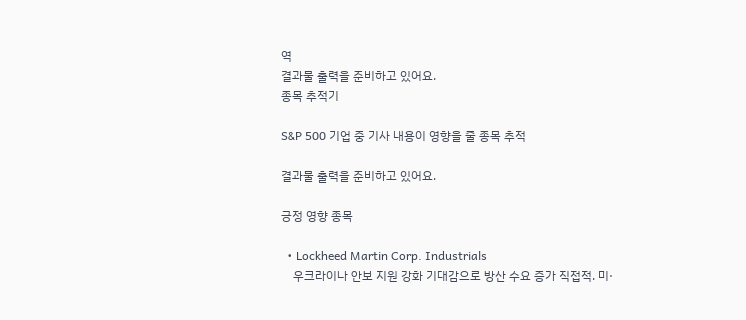역
결과물 출력을 준비하고 있어요.
종목 추적기

S&P 500 기업 중 기사 내용이 영향을 줄 종목 추적

결과물 출력을 준비하고 있어요.

긍정 영향 종목

  • Lockheed Martin Corp. Industrials
    우크라이나 안보 지원 강화 기대감으로 방산 수요 증가 직접적. 미·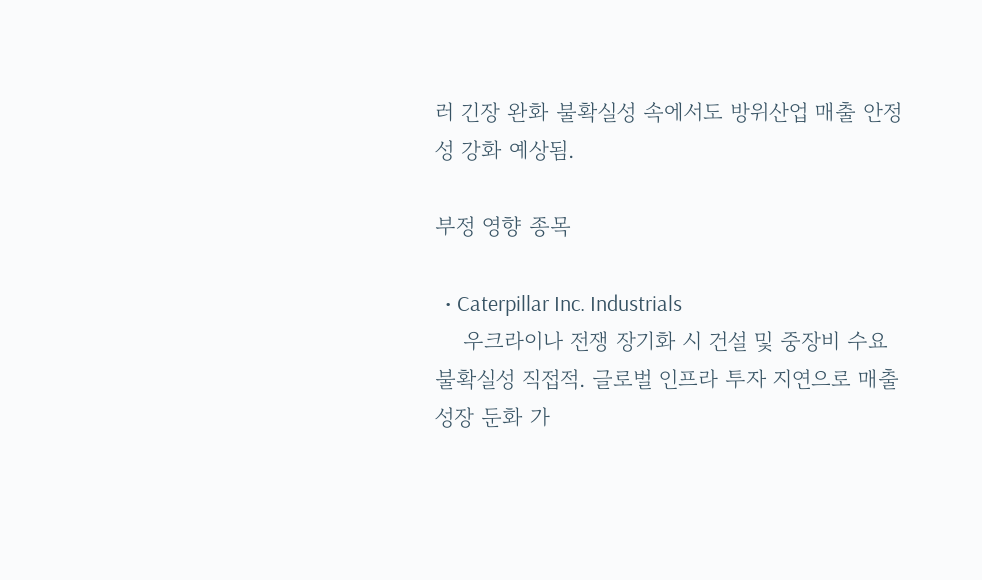러 긴장 완화 불확실성 속에서도 방위산업 매출 안정성 강화 예상됨.

부정 영향 종목

  • Caterpillar Inc. Industrials
    우크라이나 전쟁 장기화 시 건설 및 중장비 수요 불확실성 직접적. 글로벌 인프라 투자 지연으로 매출 성장 둔화 가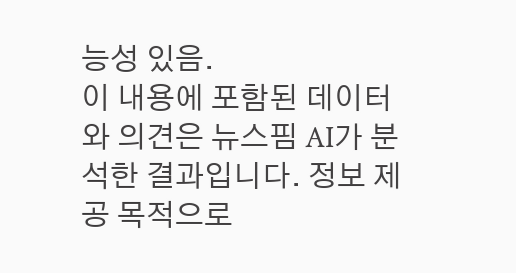능성 있음.
이 내용에 포함된 데이터와 의견은 뉴스핌 AI가 분석한 결과입니다. 정보 제공 목적으로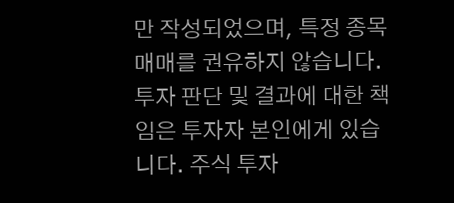만 작성되었으며, 특정 종목 매매를 권유하지 않습니다. 투자 판단 및 결과에 대한 책임은 투자자 본인에게 있습니다. 주식 투자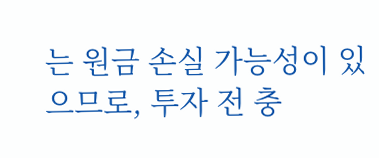는 원금 손실 가능성이 있으므로, 투자 전 충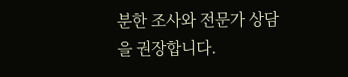분한 조사와 전문가 상담을 권장합니다.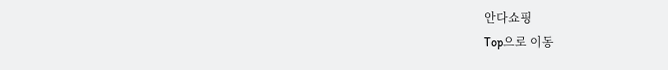안다쇼핑
Top으로 이동